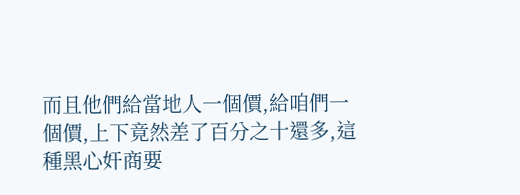而且他們給當地人一個價,給咱們一個價,上下竟然差了百分之十還多,這種黑心奸商要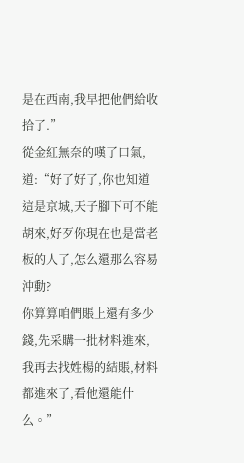是在西南,我早把他們給收拾了.”
從金紅無奈的嘆了口氣,道:“好了好了,你也知道這是京城,天子腳下可不能胡來,好歹你現在也是當老板的人了,怎么還那么容易沖動?
你算算咱們賬上還有多少錢,先采購一批材料進來,我再去找姓楊的結賬,材料都進來了,看他還能什么。”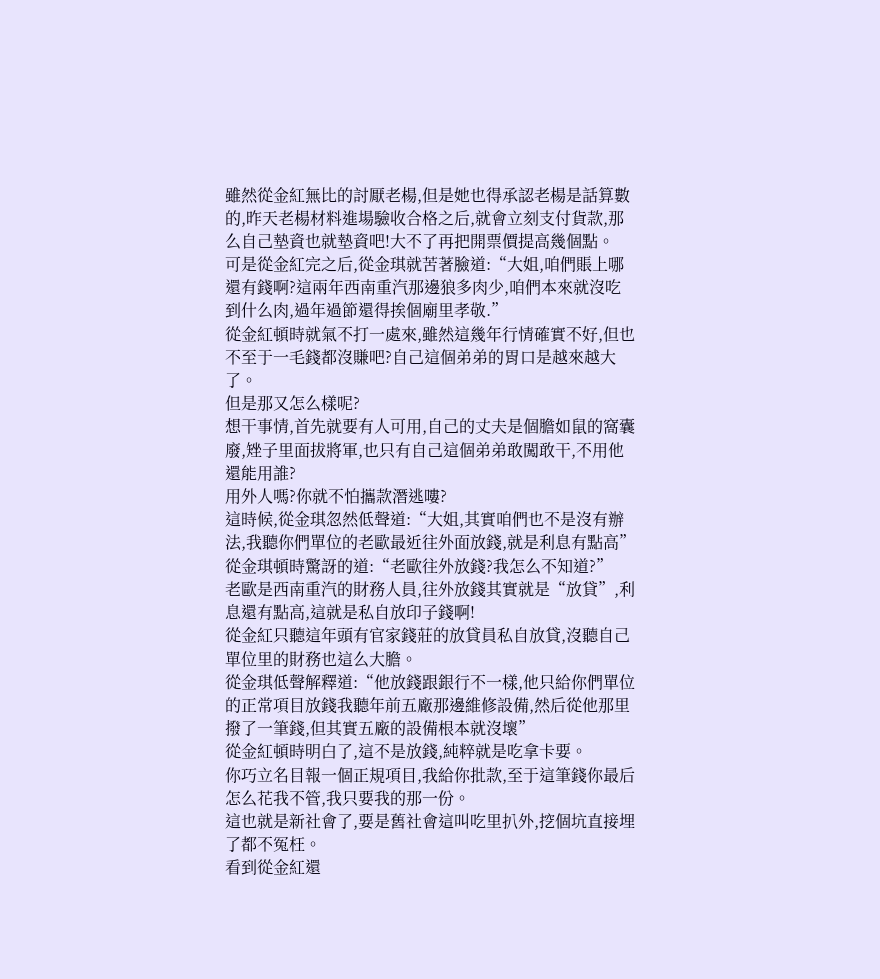雖然從金紅無比的討厭老楊,但是她也得承認老楊是話算數的,昨天老楊材料進場驗收合格之后,就會立刻支付貨款,那么自己墊資也就墊資吧!大不了再把開票價提高幾個點。
可是從金紅完之后,從金琪就苦著臉道:“大姐,咱們賬上哪還有錢啊?這兩年西南重汽那邊狼多肉少,咱們本來就沒吃到什么肉,過年過節還得挨個廟里孝敬.”
從金紅頓時就氣不打一處來,雖然這幾年行情確實不好,但也不至于一毛錢都沒賺吧?自己這個弟弟的胃口是越來越大了。
但是那又怎么樣呢?
想干事情,首先就要有人可用,自己的丈夫是個膽如鼠的窩囊廢,矬子里面拔將軍,也只有自己這個弟弟敢闖敢干,不用他還能用誰?
用外人嗎?你就不怕攜款潛逃嘍?
這時候,從金琪忽然低聲道:“大姐,其實咱們也不是沒有辦法,我聽你們單位的老歐最近往外面放錢,就是利息有點高”
從金琪頓時驚訝的道:“老歐往外放錢?我怎么不知道?”
老歐是西南重汽的財務人員,往外放錢其實就是“放貸”,利息還有點高,這就是私自放印子錢啊!
從金紅只聽這年頭有官家錢莊的放貸員私自放貸,沒聽自己單位里的財務也這么大膽。
從金琪低聲解釋道:“他放錢跟銀行不一樣,他只給你們單位的正常項目放錢我聽年前五廠那邊維修設備,然后從他那里撥了一筆錢,但其實五廠的設備根本就沒壞”
從金紅頓時明白了,這不是放錢,純粹就是吃拿卡要。
你巧立名目報一個正規項目,我給你批款,至于這筆錢你最后怎么花我不管,我只要我的那一份。
這也就是新社會了,要是舊社會這叫吃里扒外,挖個坑直接埋了都不冤枉。
看到從金紅還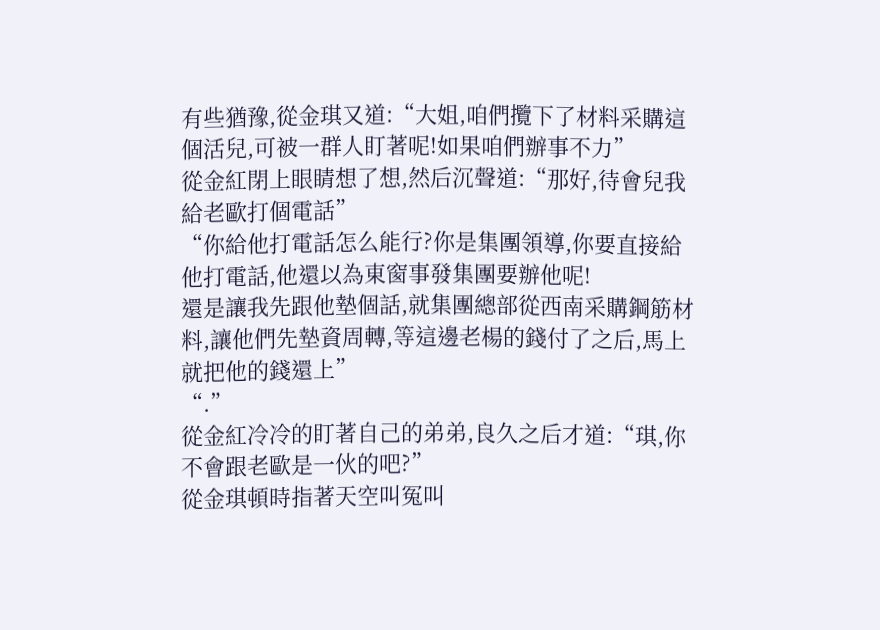有些猶豫,從金琪又道:“大姐,咱們攬下了材料采購這個活兒,可被一群人盯著呢!如果咱們辦事不力”
從金紅閉上眼睛想了想,然后沉聲道:“那好,待會兒我給老歐打個電話”
“你給他打電話怎么能行?你是集團領導,你要直接給他打電話,他還以為東窗事發集團要辦他呢!
還是讓我先跟他墊個話,就集團總部從西南采購鋼筋材料,讓他們先墊資周轉,等這邊老楊的錢付了之后,馬上就把他的錢還上”
“.”
從金紅冷冷的盯著自己的弟弟,良久之后才道:“琪,你不會跟老歐是一伙的吧?”
從金琪頓時指著天空叫冤叫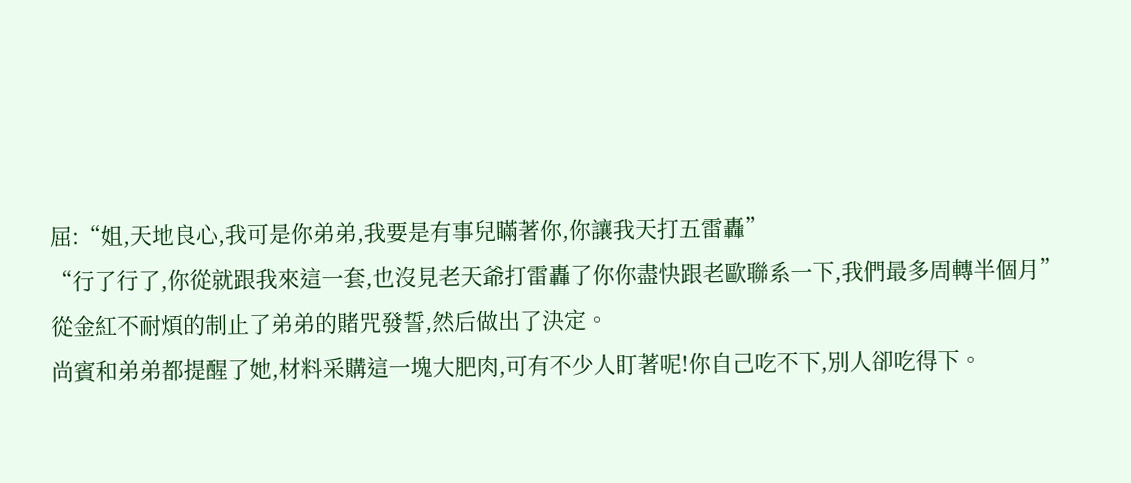屈:“姐,天地良心,我可是你弟弟,我要是有事兒瞞著你,你讓我天打五雷轟”
“行了行了,你從就跟我來這一套,也沒見老天爺打雷轟了你你盡快跟老歐聯系一下,我們最多周轉半個月”
從金紅不耐煩的制止了弟弟的賭咒發誓,然后做出了決定。
尚賓和弟弟都提醒了她,材料采購這一塊大肥肉,可有不少人盯著呢!你自己吃不下,別人卻吃得下。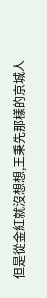但是從金紅就沒想想,王秉先那樣的京城人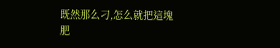既然那么刁,怎么就把這塊肥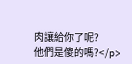肉讓給你了呢?
他們是傻的嗎?</p>